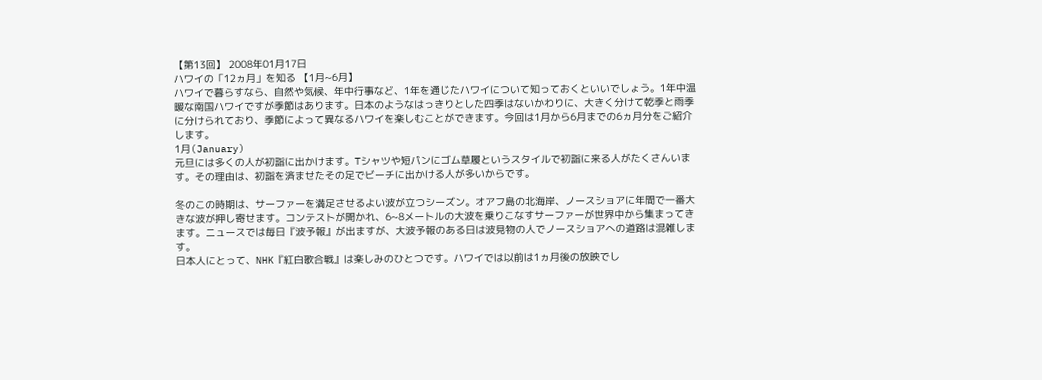【第13回】 2008年01月17日
ハワイの「12ヵ月」を知る 【1月~6月】
ハワイで暮らすなら、自然や気候、年中行事など、1年を通じたハワイについて知っておくといいでしょう。1年中温暖な南国ハワイですが季節はあります。日本のようなはっきりとした四季はないかわりに、大きく分けて乾季と雨季に分けられており、季節によって異なるハワイを楽しむことができます。今回は1月から6月までの6ヵ月分をご紹介します。
1月(January)
元旦には多くの人が初詣に出かけます。Tシャツや短パンにゴム草履というスタイルで初詣に来る人がたくさんいます。その理由は、初詣を済ませたその足でビーチに出かける人が多いからです。

冬のこの時期は、サーファーを満足させるよい波が立つシーズン。オアフ島の北海岸、ノースショアに年間で一番大きな波が押し寄せます。コンテストが開かれ、6~8メートルの大波を乗りこなすサーファーが世界中から集まってきます。ニュースでは毎日『波予報』が出ますが、大波予報のある日は波見物の人でノースショアへの道路は混雑します。
日本人にとって、NHK『紅白歌合戦』は楽しみのひとつです。ハワイでは以前は1ヵ月後の放映でし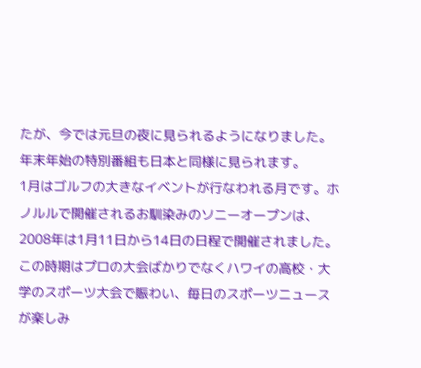たが、今では元旦の夜に見られるようになりました。年末年始の特別番組も日本と同様に見られます。
1月はゴルフの大きなイベントが行なわれる月です。ホノルルで開催されるお馴染みのソニーオープンは、2008年は1月11日から14日の日程で開催されました。
この時期はプロの大会ばかりでなくハワイの高校・大学のスポーツ大会で賑わい、毎日のスポーツニュースが楽しみ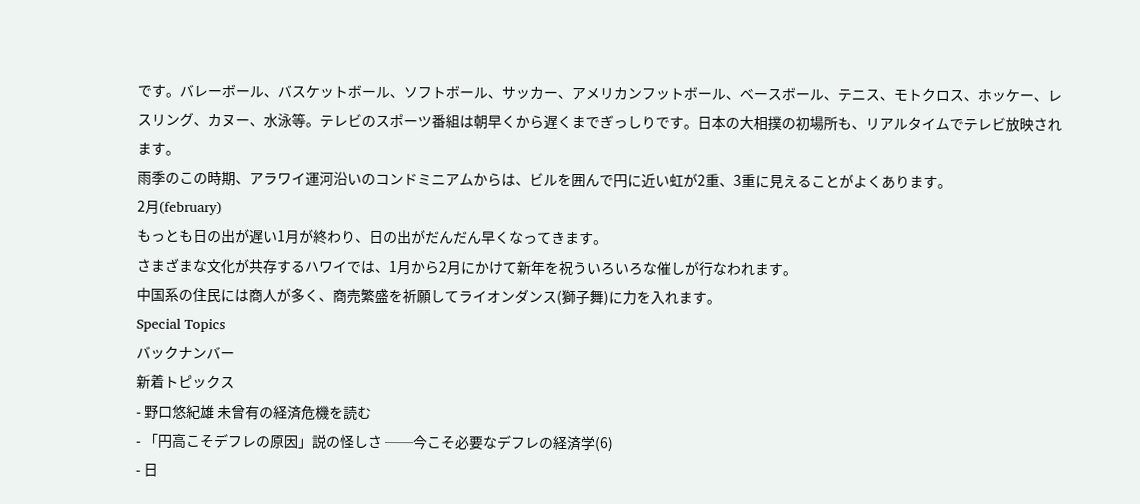です。バレーボール、バスケットボール、ソフトボール、サッカー、アメリカンフットボール、ベースボール、テニス、モトクロス、ホッケー、レスリング、カヌー、水泳等。テレビのスポーツ番組は朝早くから遅くまでぎっしりです。日本の大相撲の初場所も、リアルタイムでテレビ放映されます。
雨季のこの時期、アラワイ運河沿いのコンドミニアムからは、ビルを囲んで円に近い虹が2重、3重に見えることがよくあります。
2月(february)
もっとも日の出が遅い1月が終わり、日の出がだんだん早くなってきます。
さまざまな文化が共存するハワイでは、1月から2月にかけて新年を祝ういろいろな催しが行なわれます。
中国系の住民には商人が多く、商売繁盛を祈願してライオンダンス(獅子舞)に力を入れます。
Special Topics
バックナンバー
新着トピックス
- 野口悠紀雄 未曾有の経済危機を読む
- 「円高こそデフレの原因」説の怪しさ ──今こそ必要なデフレの経済学(6)
- 日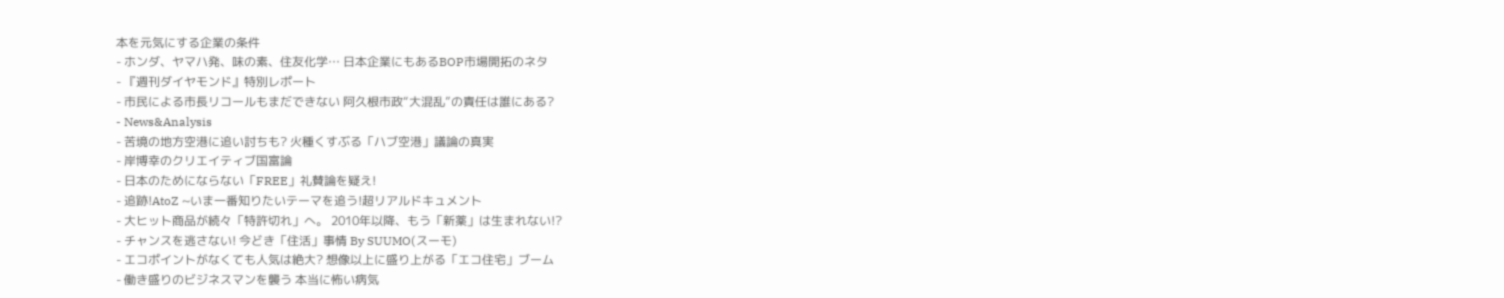本を元気にする企業の条件
- ホンダ、ヤマハ発、味の素、住友化学… 日本企業にもあるBOP市場開拓のネタ
- 『週刊ダイヤモンド』特別レポート
- 市民による市長リコールもまだできない 阿久根市政“大混乱”の責任は誰にある?
- News&Analysis
- 苦境の地方空港に追い討ちも? 火種くすぶる「ハブ空港」議論の真実
- 岸博幸のクリエイティブ国富論
- 日本のためにならない「FREE」礼賛論を疑え!
- 追跡!AtoZ ~いま一番知りたいテーマを追う!超リアルドキュメント
- 大ヒット商品が続々「特許切れ」へ。 2010年以降、もう「新薬」は生まれない!?
- チャンスを逃さない! 今どき「住活」事情 By SUUMO(スーモ)
- エコポイントがなくても人気は絶大? 想像以上に盛り上がる「エコ住宅」ブーム
- 働き盛りのビジネスマンを襲う 本当に怖い病気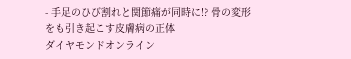- 手足のひび割れと関節痛が同時に!? 骨の変形をも引き起こす皮膚病の正体
ダイヤモンドオンライン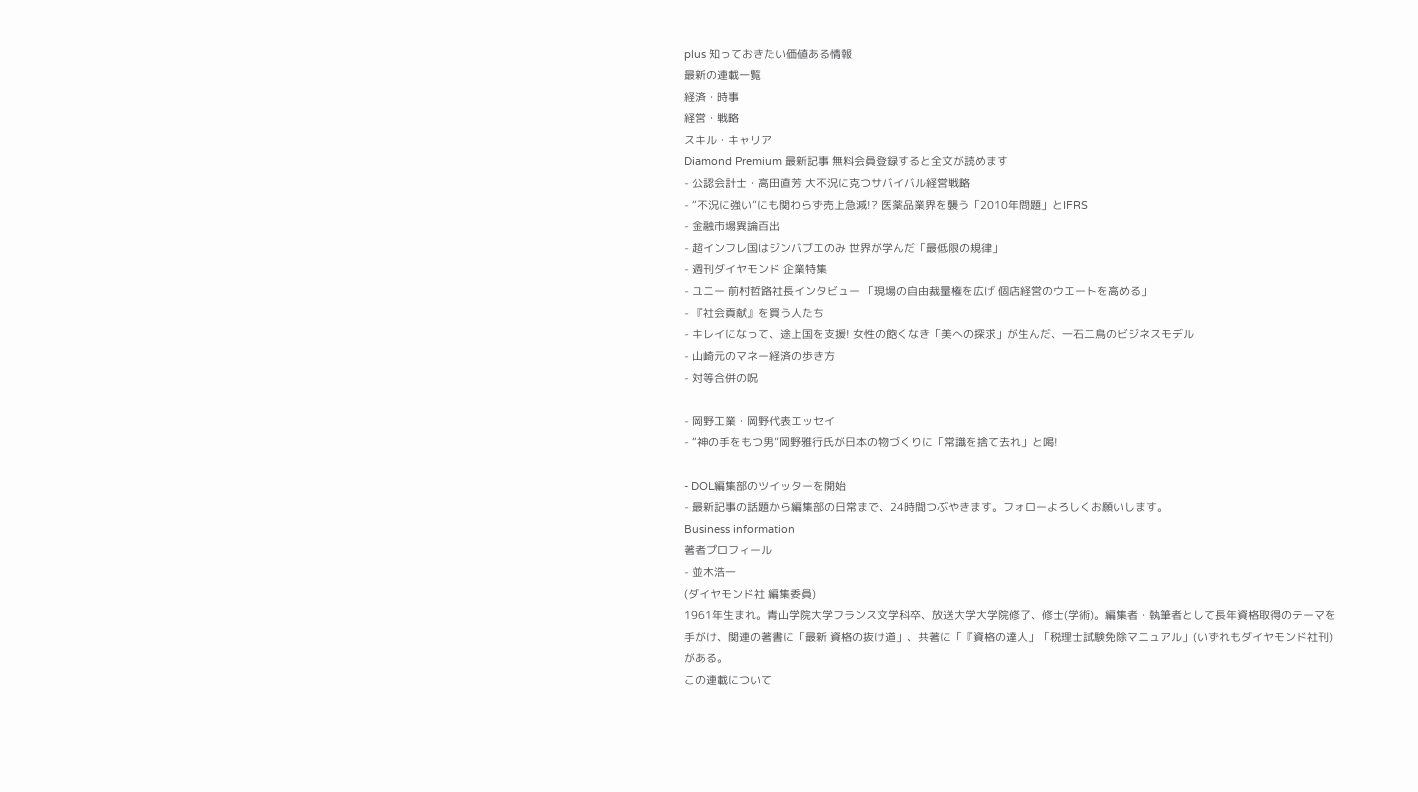plus 知っておきたい価値ある情報
最新の連載一覧
経済・時事
経営・戦略
スキル・キャリア
Diamond Premium 最新記事 無料会員登録すると全文が読めます
- 公認会計士・高田直芳 大不況に克つサバイバル経営戦略
- “不況に強い”にも関わらず売上急減!? 医薬品業界を襲う「2010年問題」とIFRS
- 金融市場異論百出
- 超インフレ国はジンバブエのみ 世界が学んだ「最低限の規律」
- 週刊ダイヤモンド 企業特集
- ユニー 前村哲路社長インタビュー 「現場の自由裁量権を広げ 個店経営のウエートを高める」
- 『社会貢献』を買う人たち
- キレイになって、途上国を支援! 女性の飽くなき「美への探求」が生んだ、一石二鳥のビジネスモデル
- 山崎元のマネー経済の歩き方
- 対等合併の呪

- 岡野工業・岡野代表エッセイ
- “神の手をもつ男”岡野雅行氏が日本の物づくりに「常識を捨て去れ」と喝!

- DOL編集部のツイッターを開始
- 最新記事の話題から編集部の日常まで、24時間つぶやきます。フォローよろしくお願いします。
Business information
著者プロフィール
- 並木浩一
(ダイヤモンド社 編集委員)
1961年生まれ。青山学院大学フランス文学科卒、放送大学大学院修了、修士(学術)。編集者・執筆者として長年資格取得のテーマを手がけ、関連の著書に「最新 資格の抜け道」、共著に「『資格の達人」「税理士試験免除マニュアル」(いずれもダイヤモンド社刊)がある。
この連載について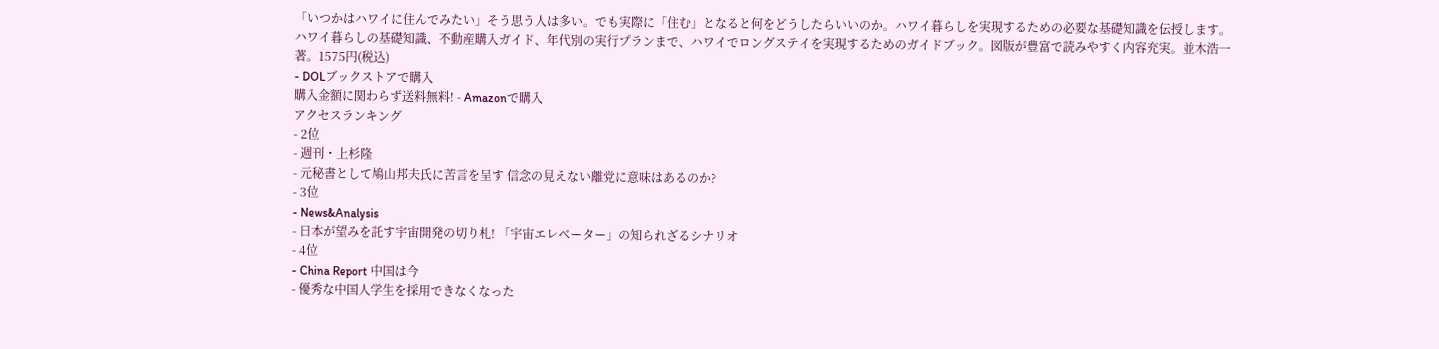「いつかはハワイに住んでみたい」そう思う人は多い。でも実際に「住む」となると何をどうしたらいいのか。ハワイ暮らしを実現するための必要な基礎知識を伝授します。
ハワイ暮らしの基礎知識、不動産購入ガイド、年代別の実行プランまで、ハワイでロングステイを実現するためのガイドブック。図版が豊富で読みやすく内容充実。並木浩一 著。1575円(税込)
- DOLブックストアで購入
購入金額に関わらず送料無料! - Amazonで購入
アクセスランキング
- 2位
- 週刊・上杉隆
- 元秘書として鳩山邦夫氏に苦言を呈す 信念の見えない離党に意味はあるのか?
- 3位
- News&Analysis
- 日本が望みを託す宇宙開発の切り札! 「宇宙エレベーター」の知られざるシナリオ
- 4位
- China Report 中国は今
- 優秀な中国人学生を採用できなくなった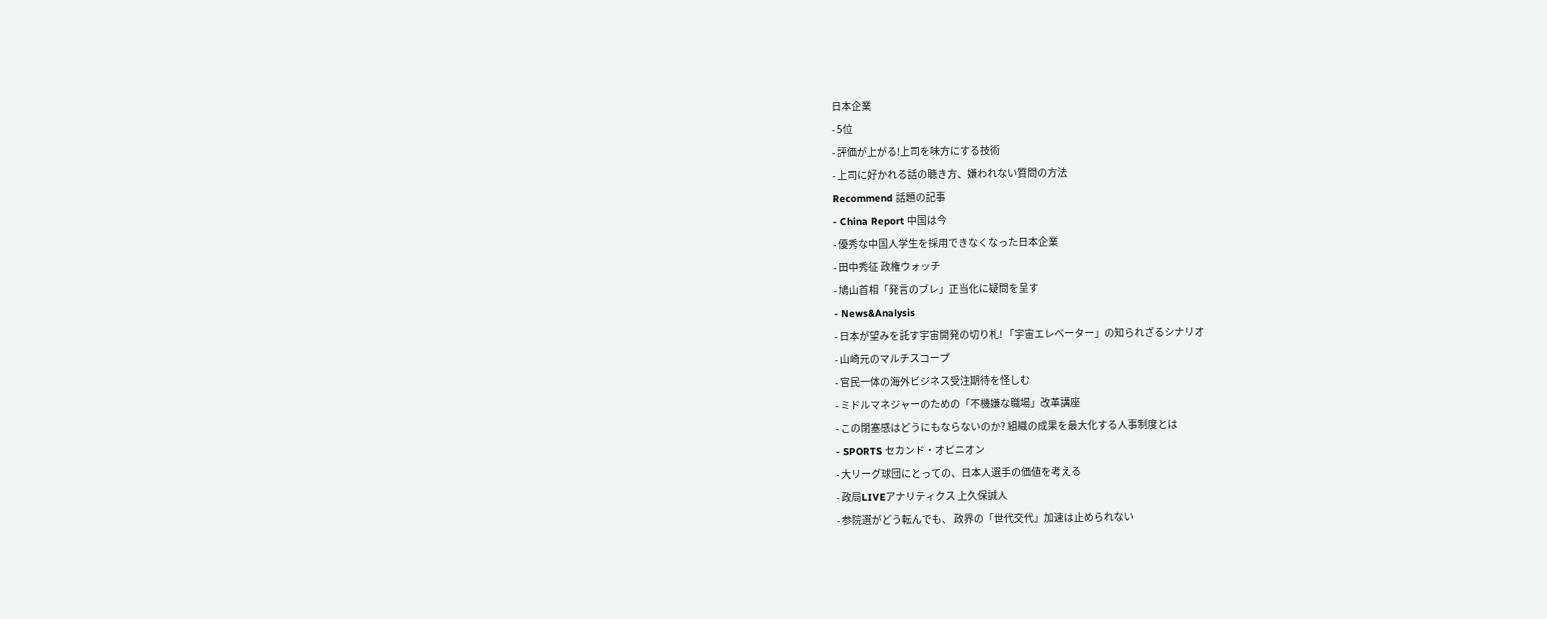日本企業
- 5位
- 評価が上がる!上司を味方にする技術
- 上司に好かれる話の聴き方、嫌われない質問の方法
Recommend 話題の記事
- China Report 中国は今
- 優秀な中国人学生を採用できなくなった日本企業
- 田中秀征 政権ウォッチ
- 鳩山首相「発言のブレ」正当化に疑問を呈す
- News&Analysis
- 日本が望みを託す宇宙開発の切り札! 「宇宙エレベーター」の知られざるシナリオ
- 山崎元のマルチスコープ
- 官民一体の海外ビジネス受注期待を怪しむ
- ミドルマネジャーのための「不機嫌な職場」改革講座
- この閉塞感はどうにもならないのか? 組織の成果を最大化する人事制度とは
- SPORTS セカンド・オピニオン
- 大リーグ球団にとっての、日本人選手の価値を考える
- 政局LIVEアナリティクス 上久保誠人
- 参院選がどう転んでも、 政界の「世代交代」加速は止められない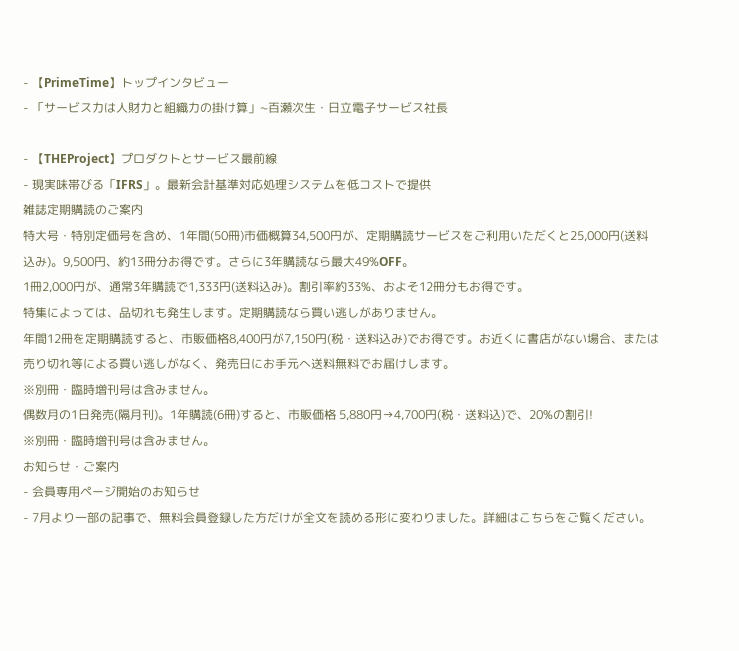- 【PrimeTime】トップインタビュー
- 「サービス力は人財力と組織力の掛け算」~百瀬次生・日立電子サービス社長

- 【THEProject】プロダクトとサービス最前線
- 現実味帯びる「IFRS」。最新会計基準対応処理システムを低コストで提供
雑誌定期購読のご案内
特大号・特別定価号を含め、1年間(50冊)市価概算34,500円が、定期購読サービスをご利用いただくと25,000円(送料込み)。9,500円、約13冊分お得です。さらに3年購読なら最大49%OFF。
1冊2,000円が、通常3年購読で1,333円(送料込み)。割引率約33%、およそ12冊分もお得です。
特集によっては、品切れも発生します。定期購読なら買い逃しがありません。
年間12冊を定期購読すると、市販価格8,400円が7,150円(税・送料込み)でお得です。お近くに書店がない場合、または売り切れ等による買い逃しがなく、発売日にお手元へ送料無料でお届けします。
※別冊・臨時増刊号は含みません。
偶数月の1日発売(隔月刊)。1年購読(6冊)すると、市販価格 5,880円→4,700円(税・送料込)で、20%の割引!
※別冊・臨時増刊号は含みません。
お知らせ・ご案内
- 会員専用ページ開始のお知らせ
- 7月より一部の記事で、無料会員登録した方だけが全文を読める形に変わりました。詳細はこちらをご覧ください。